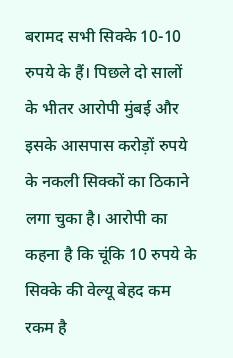बरामद सभी सिक्के 10-10 रुपये के हैं। पिछले दो सालों के भीतर आरोपी मुंबई और इसके आसपास करोड़ों रुपये के नकली सिक्कों का ठिकाने लगा चुका है। आरोपी का कहना है कि चूंकि 10 रुपये के सिक्के की वेल्यू बेहद कम रकम है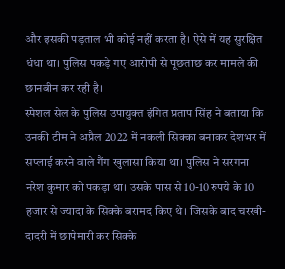और इसकी पड़ताल भी कोई नहीं करता है। ऐसे में यह सुरक्षित धंधा था। पुलिस पकड़े गए आरोपी से पूछताछ कर मामले की छानबीन कर रही है।
स्पेशल सेल के पुलिस उपायुक्त इंगित प्रताप सिंह ने बताया कि उनकी टीम ने अप्रैल 2022 में नकली सिक्का बनाकर देशभर में सप्लाई करने वाले गैंग खुलासा किया था। पुलिस ने सरगना नरेश कुमार को पकड़ा था। उसके पास से 10-10 रुपये के 10 हजार से ज्यादा के सिक्के बरामद किए थे। जिसके बाद चरखी-दादरी में छापेमारी कर सिक्के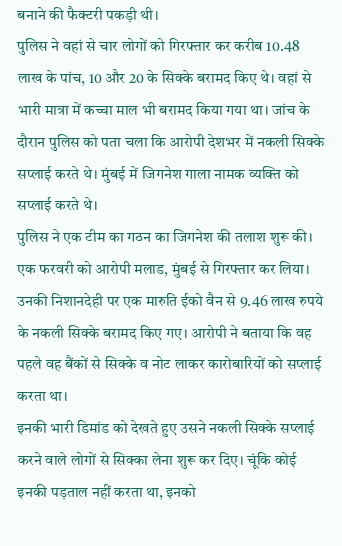बनाने की फैक्टरी पकड़ी थी।
पुलिस ने वहां से चार लोगों को गिरफ्तार कर करीब 10.48 लाख के पांच, 10 और 20 के सिक्के बरामद किए थे। वहां से भारी मात्रा में कच्चा माल भी बरामद किया गया था। जांच के दौरान पुलिस को पता चला कि आरोपी देशभर में नकली सिक्के सप्लाई करते थे। मुंबई में जिगनेश गाला नामक व्यक्ति को सप्लाई करते थे।
पुलिस ने एक टीम का गठन का जिगनेश की तलाश शुरू की। एक फरवरी को आरोपी मलाड, मुंबई से गिरफ्तार कर लिया। उनकी निशानदेही पर एक मारुति ईको वैन से 9.46 लाख रुपये के नकली सिक्के बरामद किए गए। आरोपी ने बताया कि वह पहले वह बैंकों से सिक्के व नोट लाकर कारोबारियों को सप्लाई करता था।
इनकी भारी डिमांड को देखते हुए उसने नकली सिक्के सप्लाई करने वाले लोगों से सिक्का लेना शुरू कर दिए। चूंकि कोई इनकी पड़ताल नहीं करता था, इनको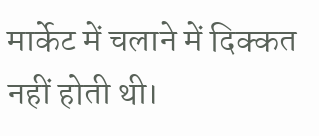मार्केट में चलाने में दिक्कत नहीं होती थी।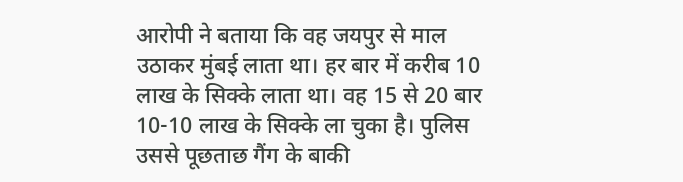आरोपी ने बताया कि वह जयपुर से माल उठाकर मुंबई लाता था। हर बार में करीब 10 लाख के सिक्के लाता था। वह 15 से 20 बार 10-10 लाख के सिक्के ला चुका है। पुलिस उससे पूछताछ गैंग के बाकी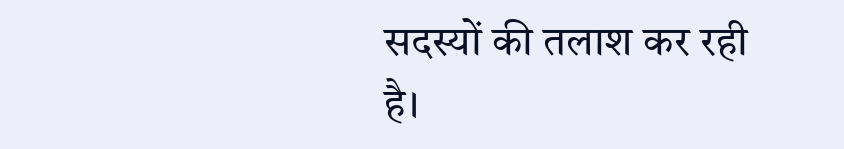सदस्यों की तलाश कर रही है।